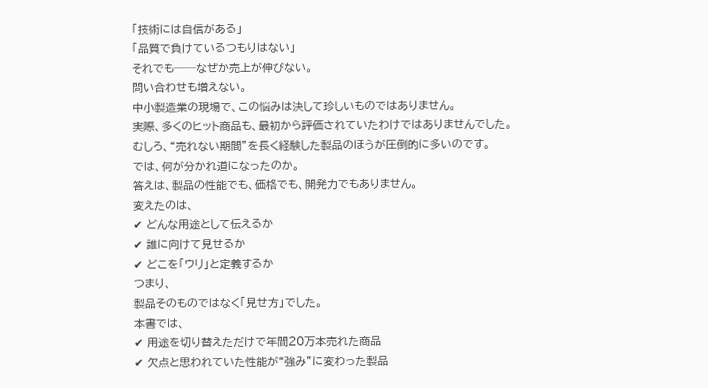「技術には自信がある」
「品質で負けているつもりはない」
それでも──なぜか売上が伸びない。
問い合わせも増えない。
中小製造業の現場で、この悩みは決して珍しいものではありません。
実際、多くのヒット商品も、最初から評価されていたわけではありませんでした。
むしろ、“売れない期間”を長く経験した製品のほうが圧倒的に多いのです。
では、何が分かれ道になったのか。
答えは、製品の性能でも、価格でも、開発力でもありません。
変えたのは、
✔ どんな用途として伝えるか
✔ 誰に向けて見せるか
✔ どこを「ウリ」と定義するか
つまり、
製品そのものではなく「見せ方」でした。
本書では、
✔ 用途を切り替えただけで年間20万本売れた商品
✔ 欠点と思われていた性能が“強み”に変わった製品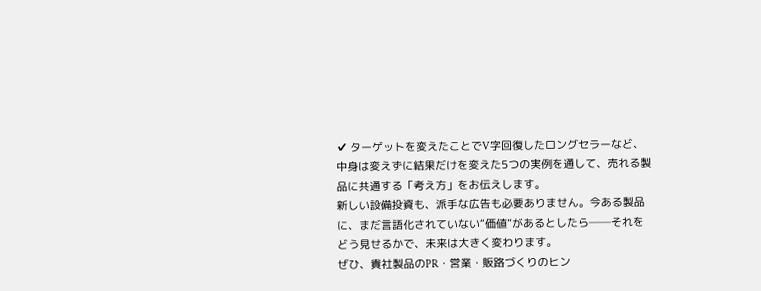✔ ターゲットを変えたことでV字回復したロングセラーなど、
中身は変えずに結果だけを変えた5つの実例を通して、売れる製品に共通する「考え方」をお伝えします。
新しい設備投資も、派手な広告も必要ありません。今ある製品に、まだ言語化されていない“価値”があるとしたら──それをどう見せるかで、未来は大きく変わります。
ぜひ、貴社製品のPR・営業・販路づくりのヒン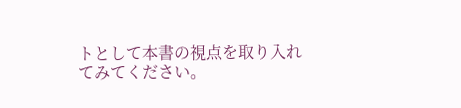トとして本書の視点を取り入れてみてください。